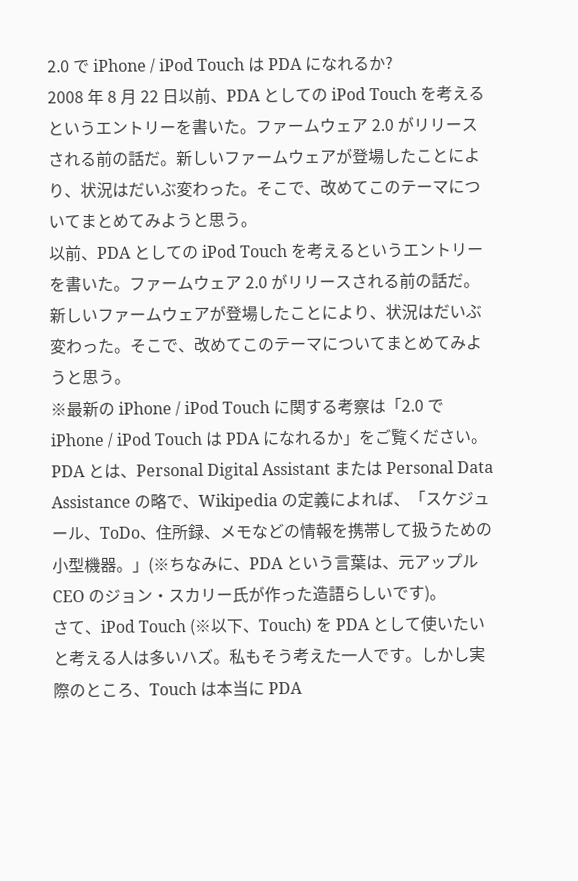2.0 で iPhone / iPod Touch は PDA になれるか?
2008 年 8 月 22 日以前、PDA としての iPod Touch を考えるというエントリーを書いた。ファームウェア 2.0 がリリースされる前の話だ。新しいファームウェアが登場したことにより、状況はだいぶ変わった。そこで、改めてこのテーマについてまとめてみようと思う。
以前、PDA としての iPod Touch を考えるというエントリーを書いた。ファームウェア 2.0 がリリースされる前の話だ。新しいファームウェアが登場したことにより、状況はだいぶ変わった。そこで、改めてこのテーマについてまとめてみようと思う。
※最新の iPhone / iPod Touch に関する考察は「2.0 で iPhone / iPod Touch は PDA になれるか」をご覧ください。
PDA とは、Personal Digital Assistant または Personal Data Assistance の略で、Wikipedia の定義によれば、「スケジュール、ToDo、住所録、メモなどの情報を携帯して扱うための小型機器。」(※ちなみに、PDA という言葉は、元アップル CEO のジョン・スカリー氏が作った造語らしいです)。
さて、iPod Touch (※以下、Touch) を PDA として使いたいと考える人は多いハズ。私もそう考えた一人です。しかし実際のところ、Touch は本当に PDA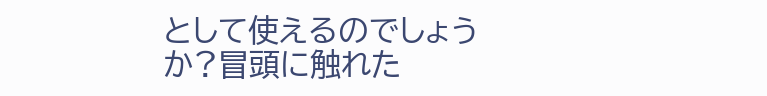として使えるのでしょうか?冒頭に触れた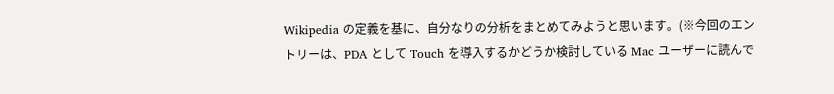Wikipedia の定義を基に、自分なりの分析をまとめてみようと思います。(※今回のエントリーは、PDA として Touch を導入するかどうか検討している Mac ユーザーに読んで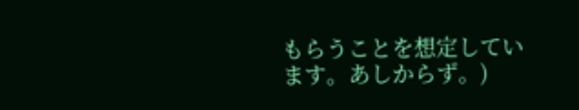もらうことを想定しています。あしからず。)